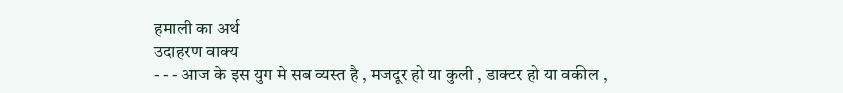हमाली का अर्थ
उदाहरण वाक्य
- - - आज के इस युग मे सब व्यस्त है , मजदूर हो या कुली , डाक्टर हो या वकील ,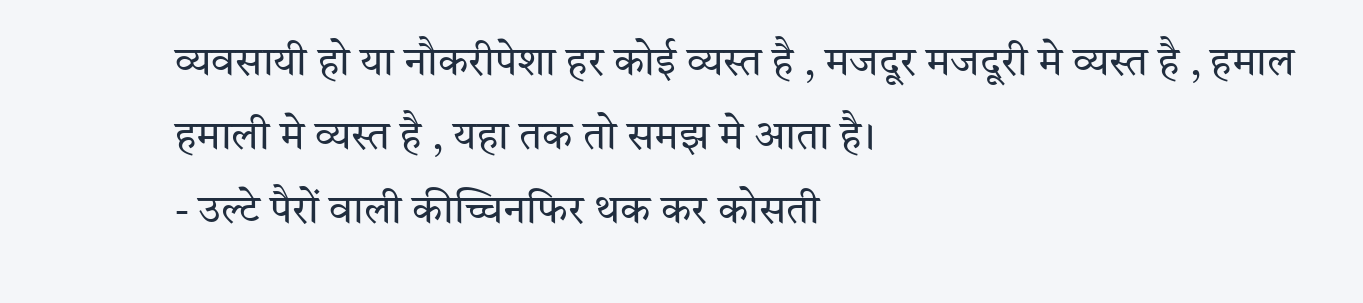व्यवसायी हो या नौकरीपेशा हर कोई व्यस्त है , मजदूर मजदूरी मे व्यस्त है , हमाल हमाली मे व्यस्त है , यहा तक तो समझ मे आता है।
- उल्टे पैरों वाली कीच्चिनफिर थक कर कोसती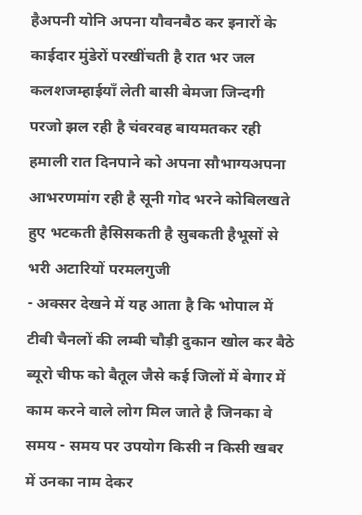हैअपनी योनि अपना यौवनबैठ कर इनारों के काईदार मुंडेरों परखींचती है रात भर जल कलशजम्हाईयाँ लेती बासी बेमजा जिन्दगी परजो झल रही है चंवरवह बायमतकर रही हमाली रात दिनपाने को अपना सौभाग्यअपना आभरणमांग रही है सूनी गोद भरने कोबिलखते हुए भटकती हैसिसकती है सुबकती हैभूसों से भरी अटारियों परमलगुजी
- अक्सर देखने में यह आता है कि भोपाल में टीवी चैनलों की लम्बी चौड़ी दुकान खोल कर बैठे ब्यूरो चीफ को बैतूल जैसे कई जिलों में बेगार में काम करने वाले लोग मिल जाते है जिनका वे समय - समय पर उपयोग किसी न किसी खबर में उनका नाम देकर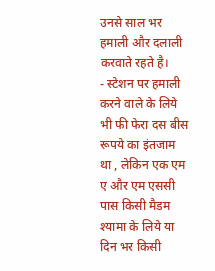उनसे साल भर हमाली और दलाली करवाते रहते है।
- स्टेशन पर हमाली करने वाले के लिये भी फी फेरा दस बीस रूपये का इंतजाम था , लेकिन एक एम ए और एम एससी पास किसी मैडम श्यामा के लिये या दिन भर किसी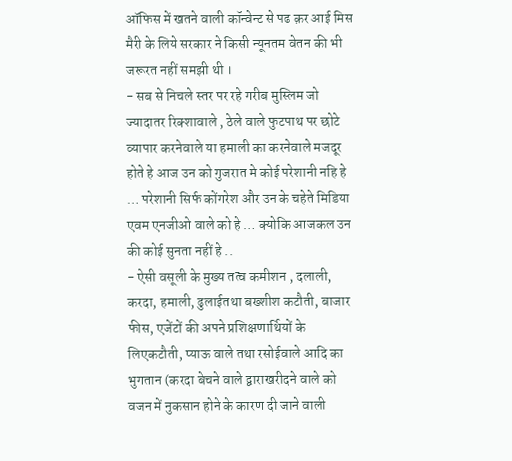ऑफिस में खतने वाली कॉन्वेन्ट से पढ क़र आई मिस मैरी के लिये सरकार ने किसी न्यूनतम वेतन की भी जरूरत नहीं समझी थी ।
- सब से निचले स्तर पर रहे गरीब मुस्लिम जो ज्यादातर रिक्शावाले , ठेले वाले फुटपाथ पर छोटे व्यापार करनेवाले या हमाली का करनेवाले मजदूर होते हे आज उन को गुजरात मे कोई परेशानी नहि हे … परेशानी सिर्फ कोंगरेश और उन के चहेते मिडिया एवम एनजीओ वाले को हे … क्योकि आजकल उन की कोई सुनता नहीं हे ..
- ऐसी वसूली के मुख्य तत्व कमीशन , दलाली, करदा, हमाली, ढुलाईतथा बख्शीश कटौती, बाजार फीस, एजेंटों की अपने प्रशिक्षणार्थियों के लिएकटौती, प्याऊ वाले तथा रसोईवाले आदि का भुगतान (करदा बेचने वाले द्वाराखरीदने वाले को वजन में नुकसान होने के कारण दी जाने वाली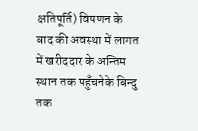क्षतिपूर्ति) विपणन के बाद की अवस्था में लागत में खरीददार के अन्तिम स्थान तक पहुँचनेके बिन्दु तक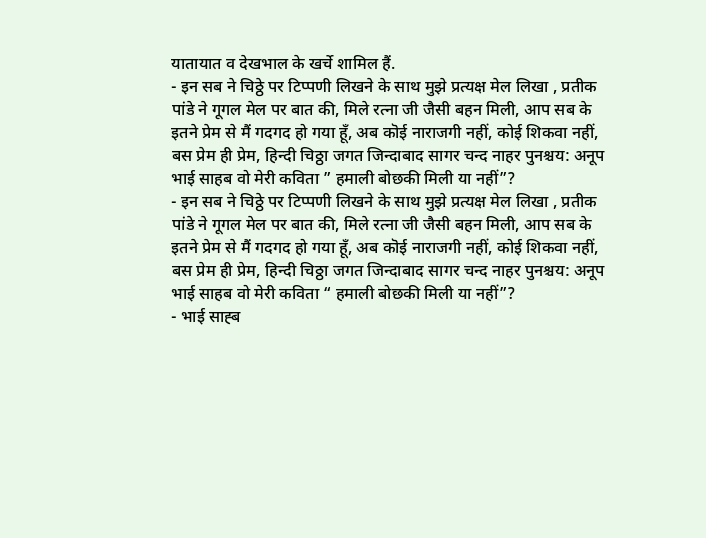यातायात व देखभाल के खर्चे शामिल हैं.
- इन सब ने चिठ्ठे पर टिप्पणी लिखने के साथ मुझे प्रत्यक्ष मेल लिखा , प्रतीक पांडे ने गूगल मेल पर बात की, मिले रत्ना जी जैसी बहन मिली, आप सब के इतने प्रेम से मैं गदगद हो गया हूँ, अब कॊई नाराजगी नहीं, कोई शिकवा नहीं, बस प्रेम ही प्रेम, हिन्दी चिठ्ठा जगत जिन्दाबाद सागर चन्द नाहर पुनश्चय: अनूप भाई साहब वो मेरी कविता ” हमाली बोछकी मिली या नहीं”?
- इन सब ने चिठ्ठे पर टिप्पणी लिखने के साथ मुझे प्रत्यक्ष मेल लिखा , प्रतीक पांडे ने गूगल मेल पर बात की, मिले रत्ना जी जैसी बहन मिली, आप सब के इतने प्रेम से मैं गदगद हो गया हूँ, अब कॊई नाराजगी नहीं, कोई शिकवा नहीं, बस प्रेम ही प्रेम, हिन्दी चिठ्ठा जगत जिन्दाबाद सागर चन्द नाहर पुनश्चय: अनूप भाई साहब वो मेरी कविता “ हमाली बोछकी मिली या नहीं”?
- भाई साह्ब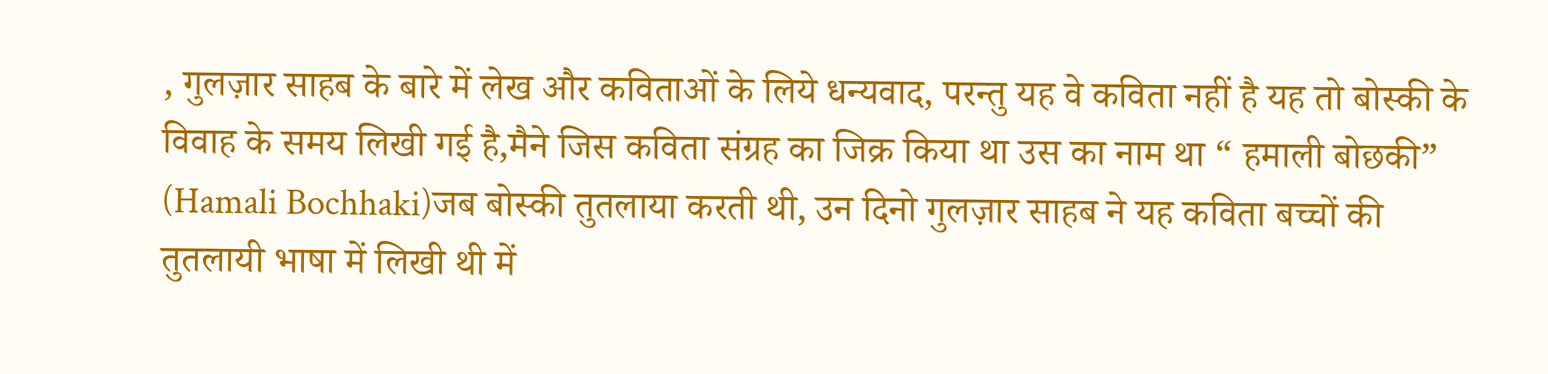, गुलज़ार साहब के बारे में लेख और कविताओं के लिये धन्यवाद, परन्तु यह वे कविता नहीं है यह तो बोस्की के विवाह के समय लिखी गई है,मैने जिस कविता संग्रह का जिक्र किया था उस का नाम था “ हमाली बोछकी” (Hamali Bochhaki)जब बोस्की तुतलाया करती थी, उन दिनो गुलज़ार साहब ने यह कविता बच्चों की तुतलायी भाषा में लिखी थी में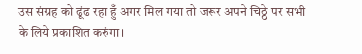उस संग्रह को ढूंढ रहा हुँ अगर मिल गया तो जरूर अपने चिठ्ठे पर सभी के लिये प्रकाशित करुंगा।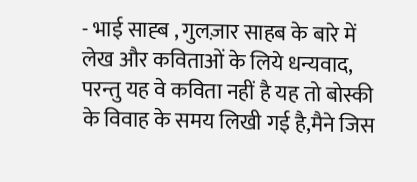- भाई साह्ब , गुलज़ार साहब के बारे में लेख और कविताओं के लिये धन्यवाद, परन्तु यह वे कविता नहीं है यह तो बोस्की के विवाह के समय लिखी गई है,मैने जिस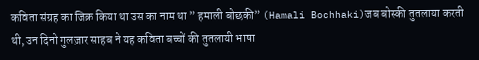कविता संग्रह का जिक्र किया था उस का नाम था ” हमाली बोछकी” (Hamali Bochhaki)जब बोस्की तुतलाया करती थी, उन दिनो गुलज़ार साहब ने यह कविता बच्चों की तुतलायी भाषा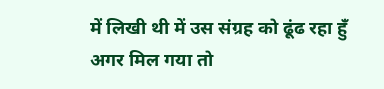में लिखी थी में उस संग्रह को ढूंढ रहा हुँ अगर मिल गया तो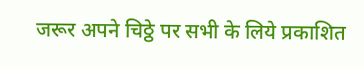जरूर अपने चिठ्ठे पर सभी के लिये प्रकाशित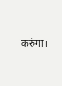करुंगा।